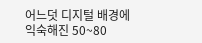어느덧 디지털 배경에 익숙해진 50~80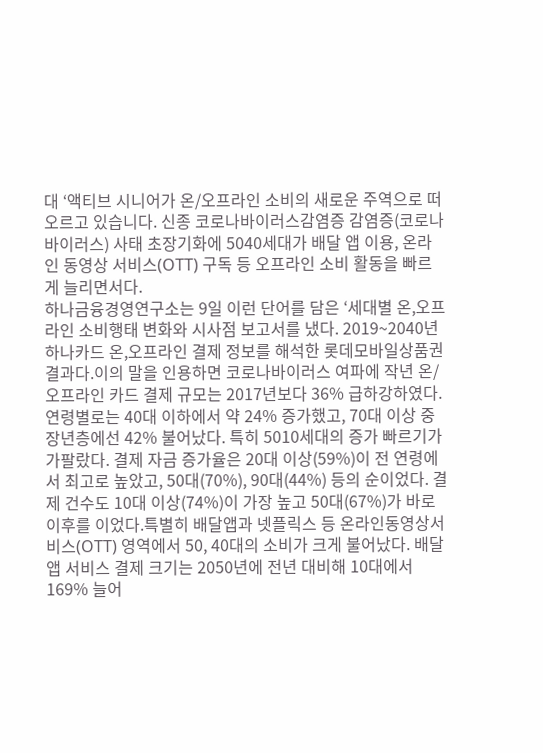대 ‘액티브 시니어가 온/오프라인 소비의 새로운 주역으로 떠오르고 있습니다. 신종 코로나바이러스감염증 감염증(코로나바이러스) 사태 초장기화에 5040세대가 배달 앱 이용, 온라인 동영상 서비스(OTT) 구독 등 오프라인 소비 활동을 빠르게 늘리면서다.
하나금융경영연구소는 9일 이런 단어를 담은 ‘세대별 온,오프라인 소비행태 변화와 시사점 보고서를 냈다. 2019~2040년 하나카드 온,오프라인 결제 정보를 해석한 롯데모바일상품권 결과다.이의 말을 인용하면 코로나바이러스 여파에 작년 온/오프라인 카드 결제 규모는 2017년보다 36% 급하강하였다. 연령별로는 40대 이하에서 약 24% 증가했고, 70대 이상 중장년층에선 42% 불어났다. 특히 5010세대의 증가 빠르기가 가팔랐다. 결제 자금 증가율은 20대 이상(59%)이 전 연령에서 최고로 높았고, 50대(70%), 90대(44%) 등의 순이었다. 결제 건수도 10대 이상(74%)이 가장 높고 50대(67%)가 바로 이후를 이었다.특별히 배달앱과 넷플릭스 등 온라인동영상서비스(OTT) 영역에서 50, 40대의 소비가 크게 불어났다. 배달앱 서비스 결제 크기는 2050년에 전년 대비해 10대에서 169% 늘어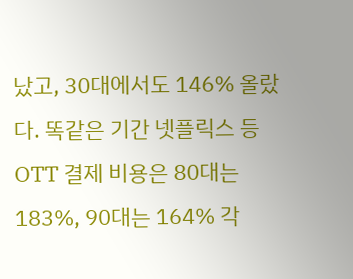났고, 30대에서도 146% 올랐다. 똑같은 기간 넷플릭스 등 OTT 결제 비용은 80대는 183%, 90대는 164% 각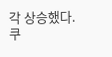각 상승했다. 쿠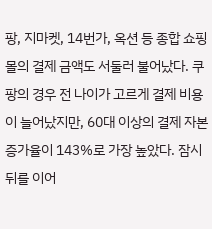팡, 지마켓, 14번가, 옥션 등 종합 쇼핑몰의 결제 금액도 서둘러 불어났다. 쿠팡의 경우 전 나이가 고르게 결제 비용이 늘어났지만, 60대 이상의 결제 자본 증가율이 143%로 가장 높았다. 잠시 뒤를 이어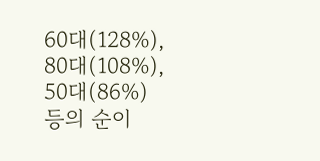60대(128%), 80대(108%), 50대(86%) 등의 순이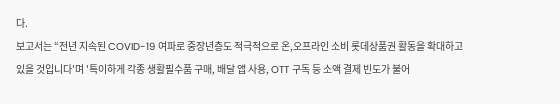다.
보고서는 “전년 지속된 COVID-19 여파로 중장년층도 적극적으로 온,오프라인 소비 롯데상품권 활동을 확대하고 있을 것입니다'며 '특이하게 각종 생활필수품 구매, 배달 앱 사용, OTT 구독 등 소액 결제 빈도가 불어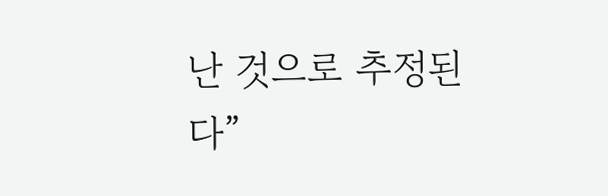난 것으로 추정된다”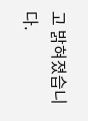고 밝혀졌습니다.